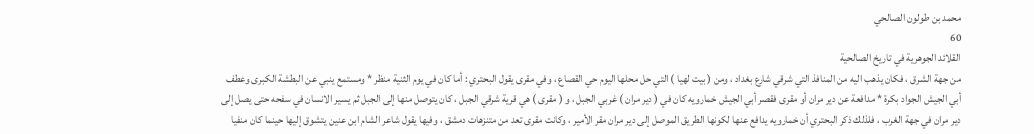محمد بن طولون الصالحي
60
القلائد الجوهرية في تاريخ الصالحية
من جهة الشرق ، فكان يذهب اليه من المنافذ التي شرقي شارع بغداد ، ومن ( بيت لهيا ) التي حل محلها اليوم حي القصاع ، وفي مقرى يقول البحتري : أما كان في يوم الثنية منظر * ومستمع ينبي عن البطشة الكبرى وعطف أبي الجيش الجواد بكرة * مدافعة عن دير مران أو مقرى فقصر أبي الجيش خمارويه كان في ( دير مران ) غربي الجبل ، و ( مقرى ) هي قرية شرقي الجبل ، كان يتوصل منها إلى الجبل ثم يسير الانسان في سفحه حتى يصل إلى دير مران في جهة الغرب ، فلذلك ذكر البحتري أن خمارويه يدافع عنها لكونها الطريق الموصل إلى دير مران مقر الأمير ، وكانت مقرى تعد من متنزهات دمشق ، وفيها يقول شاعر الشام ابن عنين يتشوق إليها حينما كان منفيا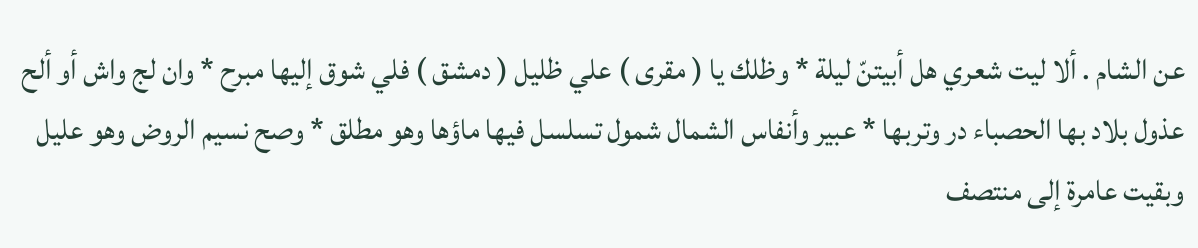عن الشام . ألا ليت شعري هل أبيتنّ ليلة * وظلك يا ( مقرى ) علي ظليل ( دمشق ) فلي شوق إليها مبرح * وان لج واش أو ألح عذول بلاد بها الحصباء در وتربها * عبير وأنفاس الشمال شمول تسلسل فيها ماؤها وهو مطلق * وصح نسيم الروض وهو عليل وبقيت عامرة إلى منتصف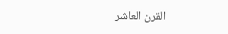القرن العاشر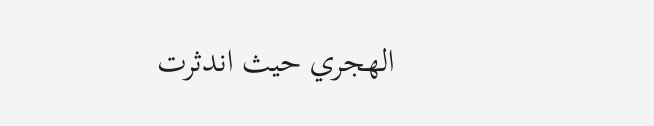الهجري حيث اندثرت